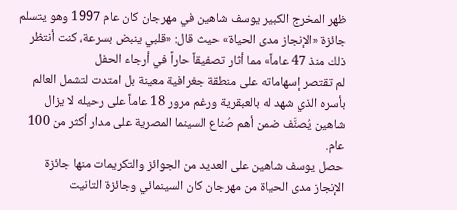ظهر المخرج الكبير يوسف شاهين في مهرجان كان عام 1997 وهو يتسلم جائزة «الإنجاز مدى الحياة» حيث قال: «قلبي ينبض بسرعة، كنت أنتظر ذلك منذ 47 عاماً» مما أثار تصفيقاً حاراً في أرجاء الحفل
لم تقتصر إسهاماته على منطقة جغرافية معينة بل امتدت لتشمل العالم بأسره الذي شهد له بالعبقرية ورغم مرور 18 عاماً على رحيله لا يزال شاهين يُصنَّف ضمن أهم صُناع السينما المصرية على مدار أكثر من 100 عام.
حصل يوسف شاهين على العديد من الجوائز والتكريمات منها جائزة الإنجاز مدى الحياة من مهرجان كان السينمائي وجائزة التانيت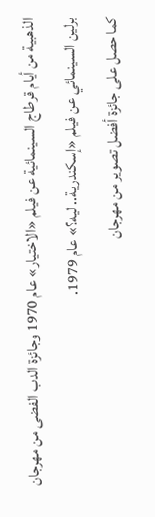الذهبية من أيام قرطاج السينمائية عن فيلم «الاختيار» عام 1970 وجائزة الدب الفضى من مهرجان برلين السينمائي عن فيلم «إسكندرية.. ليه؟» عام 1979.
كما حصل على جائزة أفضل تصوير من مهرجان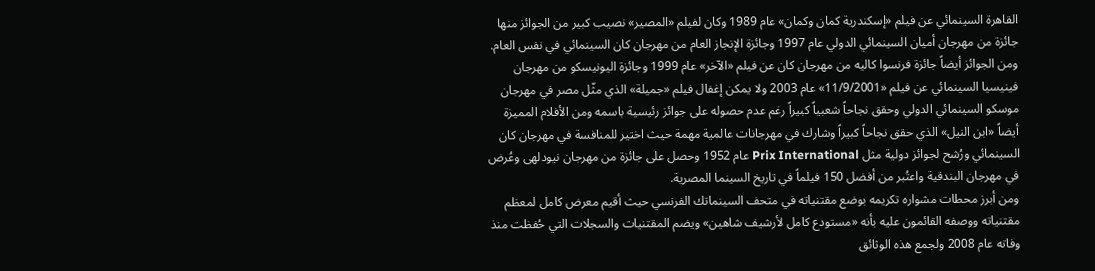القاهرة السينمائي عن فيلم «إسكندرية كمان وكمان» عام 1989 وكان لفيلم «المصير» نصيب كبير من الجوائز منها جائزة من مهرجان أميان السينمائي الدولي عام 1997 وجائزة الإنجاز العام من مهرجان كان السينمائي في نفس العام.
ومن الجوائز أيضاً جائزة فرنسوا كاليه من مهرجان كان عن فيلم «الآخر» عام 1999 وجائزة اليونيسكو من مهرجان فينيسيا السينمائي عن فيلم «11/9/2001» عام 2003 ولا يمكن إغفال فيلم «جميلة» الذي مثّل مصر في مهرجان موسكو السينمائي الدولي وحقق نجاحاً شعبياً كبيراً رغم عدم حصوله على جوائز رئيسية باسمه ومن الأفلام المميزة أيضاً «ابن النيل» الذي حقق نجاحاً كبيراً وشارك في مهرجانات عالمية مهمة حيث اختير للمنافسة في مهرجان كان السينمائي ورُشح لجوائز دولية مثل Prix International عام 1952 وحصل على جائزة من مهرجان نيودلهى وعُرض في مهرجان البندقية واعتُبر من أفضل 150 فيلماً في تاريخ السينما المصرية.
ومن أبرز محطات مشواره تكريمه بوضع مقتنياته في متحف السينماتك الفرنسي حيث أقيم معرض كامل لمعظم مقتنياته ووصفه القائمون عليه بأنه «مستودع كامل لأرشيف شاهين» ويضم المقتنيات والسجلات التي حُفظت منذ وفاته عام 2008 ولجمع هذه الوثائق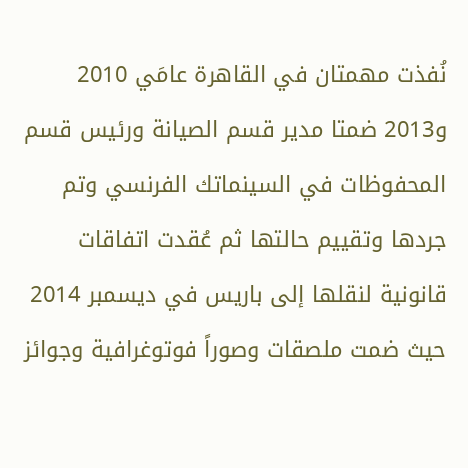نُفذت مهمتان في القاهرة عامَي 2010 و2013 ضمتا مدير قسم الصيانة ورئيس قسم المحفوظات في السينماتك الفرنسي وتم جردها وتقييم حالتها ثم عُقدت اتفاقات قانونية لنقلها إلى باريس في ديسمبر 2014 حيث ضمت ملصقات وصوراً فوتوغرافية وجوائز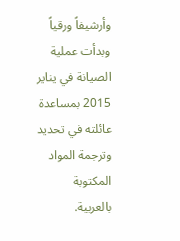وأرشيفاً ورقياً وبدأت عملية الصيانة في يناير 2015 بمساعدة عائلته في تحديد وترجمة المواد المكتوبة بالعربية.